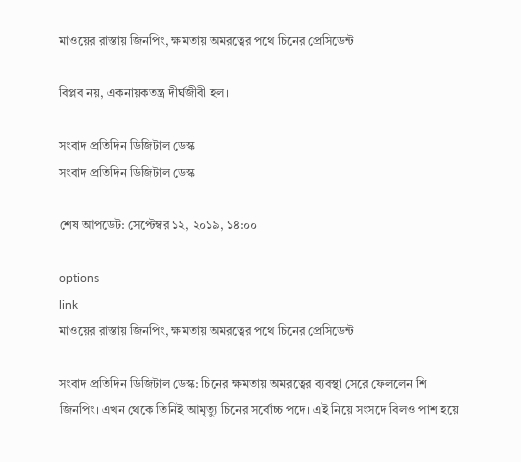মাওয়ের রাস্তায় জিনপিং, ক্ষমতায় অমরত্বের পথে চিনের প্রেসিডেন্ট

বিপ্লব নয়, একনায়কতন্ত্র দীর্ঘজীবী হল।

সংবাদ প্রতিদিন ডিজিটাল ডেস্ক
সংবাদ প্রতিদিন ডিজিটাল ডেস্ক

শেষ আপডেট: সেপ্টেম্বর ১২, ২০১৯, ১৪:০০

options
link
মাওয়ের রাস্তায় জিনপিং, ক্ষমতায় অমরত্বের পথে চিনের প্রেসিডেন্ট

সংবাদ প্রতিদিন ডিজিটাল ডেস্ক: চিনের ক্ষমতায় অমরত্বের ব্যবস্থা সেরে ফেললেন শি জিনপিং। এখন থেকে তিনিই আমৃত্যু চিনের সর্বোচ্চ পদে। এই নিয়ে সংসদে বিলও পাশ হয়ে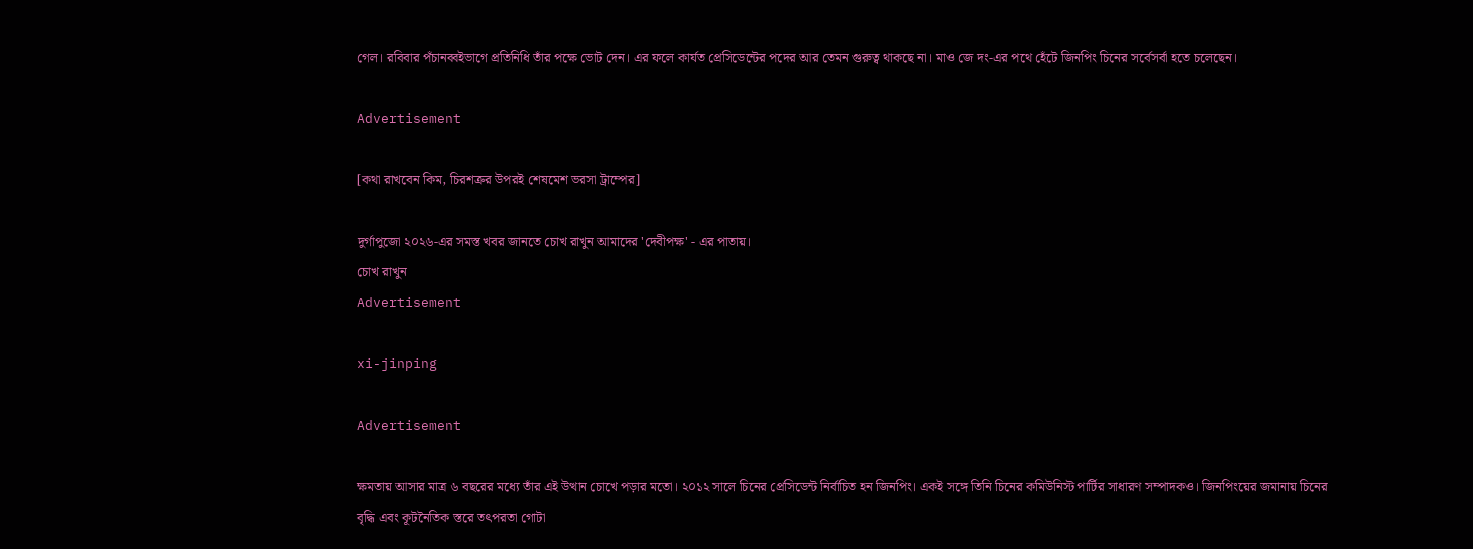গেল। রবিবার পঁচানব্বইভাগে প্রতিনিধি তাঁর পক্ষে ভোট দেন। এর ফলে কার্যত প্রেসিডেন্টের পদের আর তেমন গুরুত্ব থাকছে না। মাও জে দং-এর পথে হেঁটে জিনপিং চিনের সর্বেসর্বা হতে চলেছেন।

Advertisement

[কথা রাখবেন কিম, চিরশত্রুর উপরই শেষমেশ ভরসা ট্রাম্পের]

দুর্গাপুজো ২০২৬-এর সমস্ত খবর জানতে চোখ রাখুন আমাদের 'দেবীপক্ষ' - এর পাতায়।
চোখ রাখুন
Advertisement

xi-jinping

Advertisement

ক্ষমতায় আসার মাত্র ৬ বছরের মধ্যে তাঁর এই উত্থান চোখে পড়ার মতো। ২০১২ সালে চিনের প্রেসিডেন্ট নির্বাচিত হন জিনপিং। একই সঙ্গে তিনি চিনের কমিউনিস্ট পার্টির সাধারণ সম্পাদকও। জিনপিংয়ের জমানায় চিনের বৃদ্ধি এবং কূটনৈতিক স্তরে তৎপরতা গোটা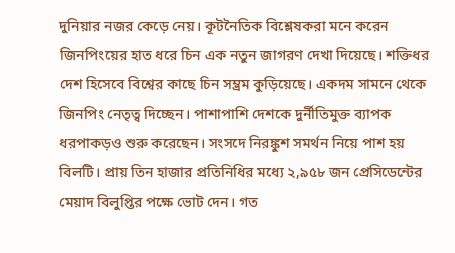দুনিয়ার নজর কেড়ে নেয়। কূটনৈতিক বিশ্লেষকরা মনে করেন জিনপিংয়ের হাত ধরে চিন এক নতুন জাগরণ দেখা দিয়েছে। শক্তিধর দেশ হিসেবে বিশ্বের কাছে চিন সম্ভ্রম কুড়িয়েছে। একদম সামনে থেকে জিনপিং নেতৃত্ব দিচ্ছেন। পাশাপাশি দেশকে দুর্নীতিমুক্ত ব্যাপক ধরপাকড়ও শুরু করেছেন। সংসদে নিরঙ্কুশ সমর্থন নিয়ে পাশ হয় বিলটি। প্রায় তিন হাজার প্রতিনিধির মধ্যে ২,৯৫৮ জন প্রেসিডেন্টের মেয়াদ বিলুপ্তির পক্ষে ভোট দেন। গত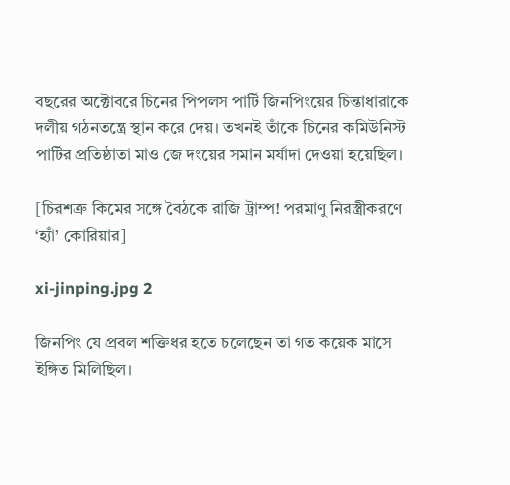বছরের অক্টোবরে চিনের পিপলস পার্টি জিনপিংয়ের চিন্তাধারাকে দলীয় গঠনতন্ত্রে স্থান করে দেয়। তখনই তাঁকে চিনের কমিউনিস্ট পার্টির প্রতিষ্ঠাতা মাও জে দংয়ের সমান মর্যাদা দেওয়া হয়েছিল।

[চিরশত্রু কিমের সঙ্গে বৈঠকে রাজি ট্রাম্প! পরমাণু নিরস্ত্রীকরণে ‘হ্যাঁ’ কোরিয়ার]

xi-jinping.jpg 2

জিনপিং যে প্রবল শক্তিধর হতে চলেছেন তা গত কয়েক মাসে ইঙ্গিত মিলিছিল।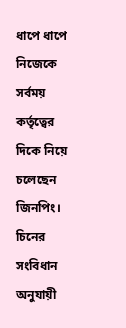ধাপে ধাপে নিজেকে সর্বময় কর্তৃত্বের দিকে নিয়ে চলেছেন জিনপিং। চিনের সংবিধান অনুযায়ী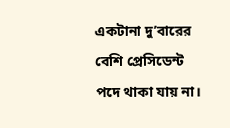একটানা দু’বারের বেশি প্রেসিডেন্ট পদে থাকা যায় না।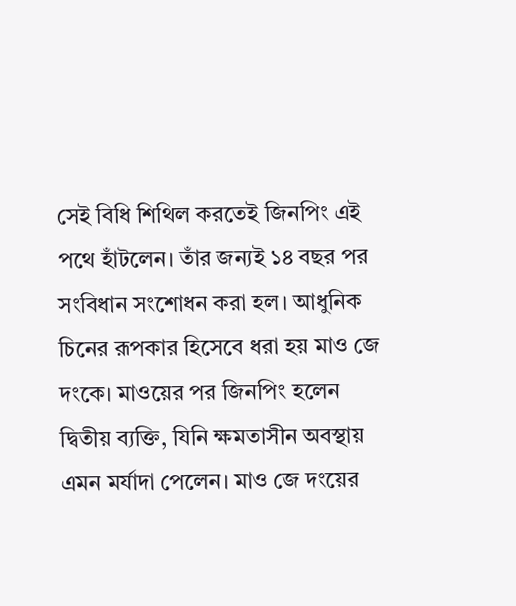সেই বিধি শিথিল করতেই জিনপিং এই পথে হাঁটলেন। তাঁর জন্যই ১৪ বছর পর সংবিধান সংশোধন করা হল। আধুনিক চিনের রূপকার হিসেবে ধরা হয় মাও জে দংকে। মাওয়ের পর জিনপিং হলেন দ্বিতীয় ব্যক্তি, যিনি ক্ষমতাসীন অবস্থায় এমন মর্যাদা পেলেন। মাও জে দংয়ের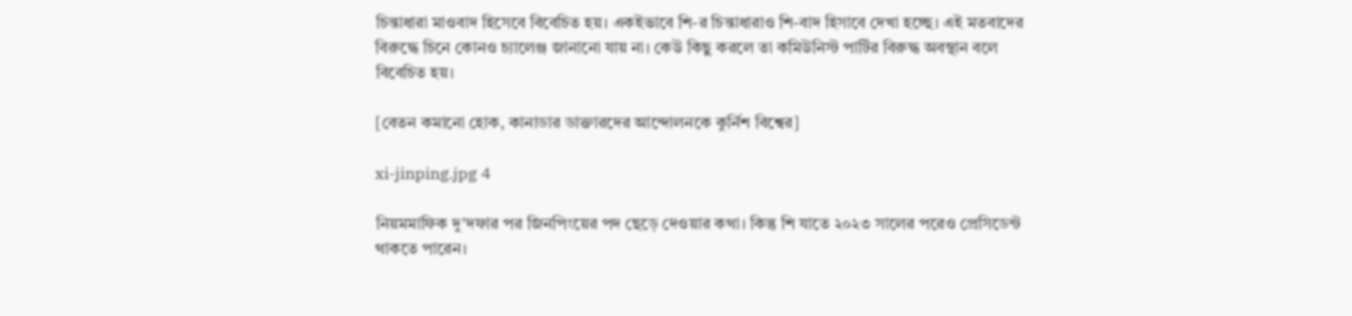চিন্তাধারা মাওবাদ হিসেবে বিবেচিত হয়। একইভাবে শি-র চিন্তাধারাও শি-বাদ হিসাবে দেখা হচ্ছে। এই মতবাদের বিরুদ্ধে চিনে কোনও চ্যালেঞ্জ জানানো যায় না। কেউ কিছু করলে তা কমিউনিস্ট পার্টির বিরুদ্ধ অবস্থান বলে বিবেচিত হয়।

[বেতন কমানো হোক, কানাডার ডাক্তারদের আন্দোলনকে কুর্নিশ বিশ্বের]

xi-jinping.jpg 4

নিয়মমাফিক দু’দফার পর জিনপিংয়ের পদ ছেড়ে দেওয়ার কথা। কিন্তু শি যাতে ২০২৩ সালের পরেও প্রেসিডেন্ট থাকতে পারেন।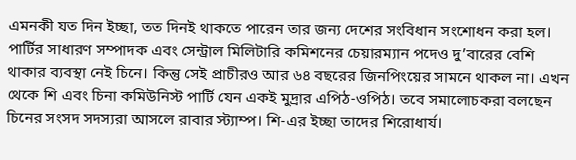এমনকী যত দিন ইচ্ছা, তত দিনই থাকতে পারেন তার জন্য দেশের সংবিধান সংশোধন করা হল। পার্টির সাধারণ সম্পাদক এবং সেন্ট্রাল মিলিটারি কমিশনের চেয়ারম্যান পদেও দু’বারের বেশি থাকার ব্যবস্থা নেই চিনে। কিন্তু সেই প্রাচীরও আর ৬৪ বছরের জিনপিংয়ের সামনে থাকল না। এখন থেকে শি এবং চিনা কমিউনিস্ট পার্টি যেন একই মুদ্রার এপিঠ-ওপিঠ। তবে সমালোচকরা বলছেন চিনের সংসদ সদস্যরা আসলে রাবার স্ট্যাম্প। শি-এর ইচ্ছা তাদের শিরোধার্য।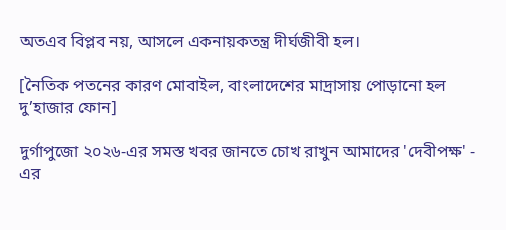অতএব বিপ্লব নয়, আসলে একনায়কতন্ত্র দীর্ঘজীবী হল।

[নৈতিক পতনের কারণ মোবাইল, বাংলাদেশের মাদ্রাসায় পোড়ানো হল দু’হাজার ফোন]

দুর্গাপুজো ২০২৬-এর সমস্ত খবর জানতে চোখ রাখুন আমাদের 'দেবীপক্ষ' - এর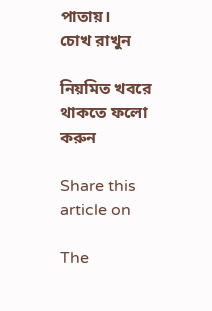পাতায়।
চোখ রাখুন

নিয়মিত খবরে থাকতে ফলো করুন

Share this article on

The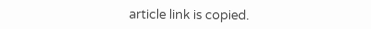article link is copied.